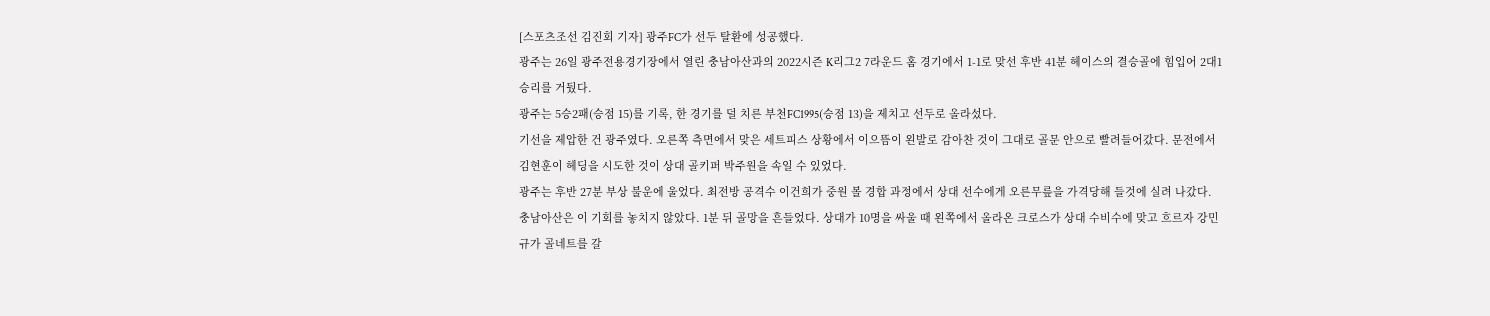[스포츠조선 김진회 기자] 광주FC가 선두 탈환에 성공했다.
광주는 26일 광주전용경기장에서 열린 충남아산과의 2022시즌 K리그2 7라운드 홈 경기에서 1-1로 맞선 후반 41분 헤이스의 결승골에 힘입어 2대1 승리를 거뒀다.
광주는 5승2패(승점 15)를 기록, 한 경기를 덜 치른 부천FC1995(승점 13)을 제치고 선두로 올라섰다.
기선을 제압한 건 광주였다. 오른쪽 측면에서 맞은 세트피스 상황에서 이으뜸이 왼발로 감아찬 것이 그대로 골문 안으로 빨려들어갔다. 문전에서 김현훈이 헤딩을 시도한 것이 상대 골키퍼 박주원을 속일 수 있었다.
광주는 후반 27분 부상 불운에 울었다. 최전방 공격수 이건희가 중원 볼 경합 과정에서 상대 선수에게 오른무릎을 가격당해 들것에 실려 나갔다.
충남아산은 이 기회를 놓치지 않았다. 1분 뒤 골망을 흔들었다. 상대가 10명을 싸울 때 왼쪽에서 올라온 크로스가 상대 수비수에 맞고 흐르자 강민규가 골네트를 갈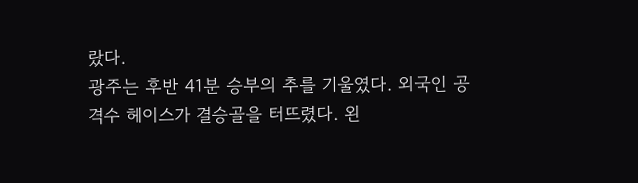랐다.
광주는 후반 41분 승부의 추를 기울였다. 외국인 공격수 헤이스가 결승골을 터뜨렸다. 왼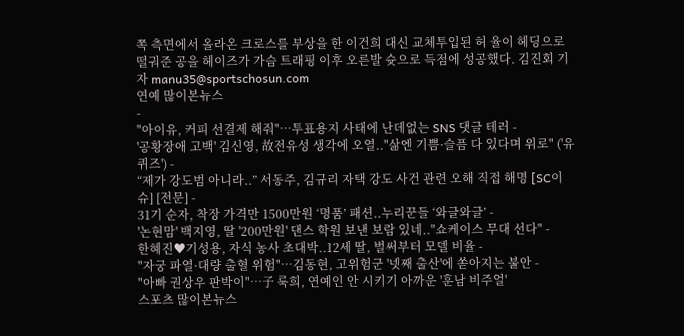쪽 측면에서 올라온 크로스를 부상을 한 이건희 대신 교체투입된 허 율이 헤딩으로 떨궈준 공을 헤이즈가 가슴 트래핑 이후 오른발 슛으로 득점에 성공했다. 김진회 기자 manu35@sportschosun.com
연예 많이본뉴스
-
"아이유, 커피 선결제 해줘"…투표용지 사태에 난데없는 SNS 댓글 테러 -
'공황장애 고백' 김신영, 故전유성 생각에 오열.."삶엔 기쁨·슬픔 다 있다며 위로" ('유퀴즈') -
“제가 강도범 아니라..” 서동주, 김규리 자택 강도 사건 관련 오해 직접 해명 [SC이슈] [전문] -
31기 순자, 착장 가격만 1500만원 ‘명품’ 패션..누리꾼들 ‘와글와글’ -
'논현맘' 백지영, 딸 '200만원' 댄스 학원 보낸 보람 있네.."쇼케이스 무대 선다" -
한혜진♥기성용, 자식 농사 초대박..12세 딸, 벌써부터 모델 비율 -
"자궁 파열·대량 출혈 위험"…김동현, 고위험군 '넷째 출산'에 쏟아지는 불안 -
"아빠 권상우 판박이"…子 룩희, 연예인 안 시키기 아까운 '훈남 비주얼'
스포츠 많이본뉴스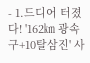- 1.드디어 터졌다! '162㎞ 광속구+10탈삼진' 사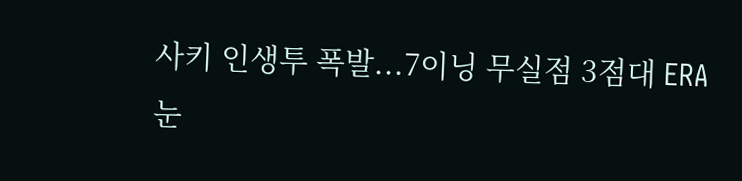사키 인생투 폭발...7이닝 무실점 3점대 ERA 눈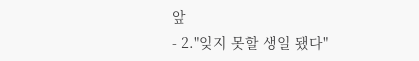앞
- 2."잊지 못할 생일 됐다"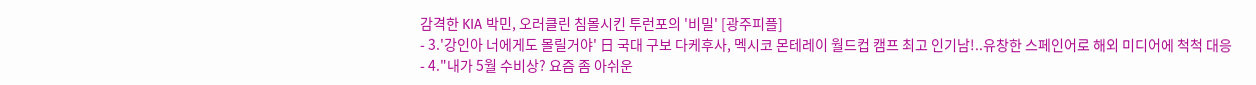감격한 KIA 박민, 오러클린 침몰시킨 투런포의 '비밀' [광주피플]
- 3.'강인아 너에게도 몰릴거야' 日 국대 구보 다케후사, 멕시코 몬테레이 월드컵 캠프 최고 인기남!..유창한 스페인어로 해외 미디어에 척척 대응
- 4."내가 5월 수비상? 요즘 좀 아쉬운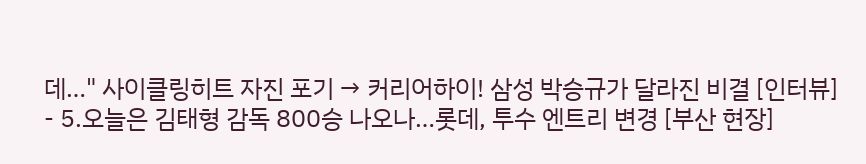데…" 사이클링히트 자진 포기 → 커리어하이! 삼성 박승규가 달라진 비결 [인터뷰]
- 5.오늘은 김태형 감독 800승 나오나…롯데, 투수 엔트리 변경 [부산 현장]